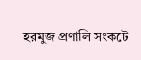হরমুজ প্রণালি সংকটে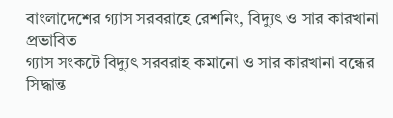বাংলাদেশের গ্যাস সরবরাহে রেশনিং, বিদ্যুৎ ও সার কারখানা প্রভাবিত
গ্যাস সংকটে বিদ্যুৎ সরবরাহ কমানো ও সার কারখানা বন্ধের সিদ্ধান্ত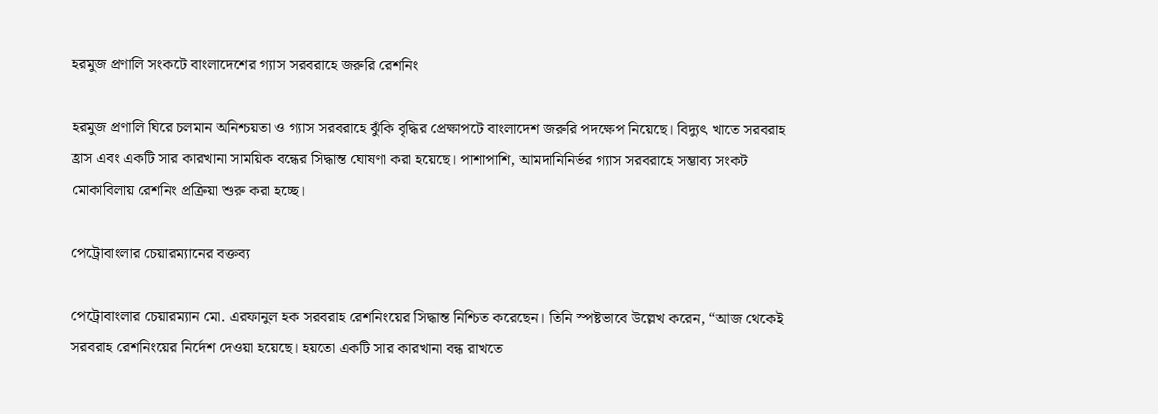হরমুজ প্রণালি সংকটে বাংলাদেশের গ্যাস সরবরাহে জরুরি রেশনিং

হরমুজ প্রণালি ঘিরে চলমান অনিশ্চয়তা ও গ্যাস সরবরাহে ঝুঁকি বৃদ্ধির প্রেক্ষাপটে বাংলাদেশ জরুরি পদক্ষেপ নিয়েছে। বিদ্যুৎ খাতে সরবরাহ হ্রাস এবং একটি সার কারখানা সাময়িক বন্ধের সিদ্ধান্ত ঘোষণা করা হয়েছে। পাশাপাশি, আমদানিনির্ভর গ্যাস সরবরাহে সম্ভাব্য সংকট মোকাবিলায় রেশনিং প্রক্রিয়া শুরু করা হচ্ছে।

পেট্রোবাংলার চেয়ারম্যানের বক্তব্য

পেট্রোবাংলার চেয়ারম্যান মো. এরফানুল হক সরবরাহ রেশনিংয়ের সিদ্ধান্ত নিশ্চিত করেছেন। তিনি স্পষ্টভাবে উল্লেখ করেন, “আজ থেকেই সরবরাহ রেশনিংয়ের নির্দেশ দেওয়া হয়েছে। হয়তো একটি সার কারখানা বন্ধ রাখতে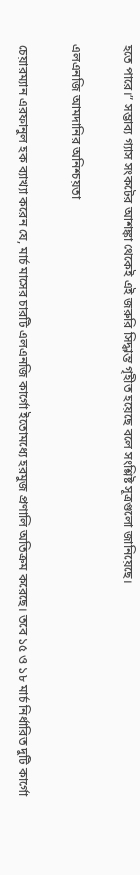হতে পারে।” সম্ভাব্য গ্যাস সংকটের আশঙ্কা থেকেই এই জরুরি সিদ্ধান্ত গৃহীত হয়েছে বলে সংশ্লিষ্ট সূত্রগুলো জানিয়েছে।

এলএনজি আমদানির অনিশ্চয়তা

চেয়ারম্যান এরফানুল হক ব্যাখ্যা করেন যে, মার্চ মাসের চারটি এলএনজি কার্গো ইতোমধ্যে হরমুজ প্রণালি অতিক্রম করেছে। তবে ১৫ ও ১৮ মার্চ নির্ধারিত দুটি কার্গো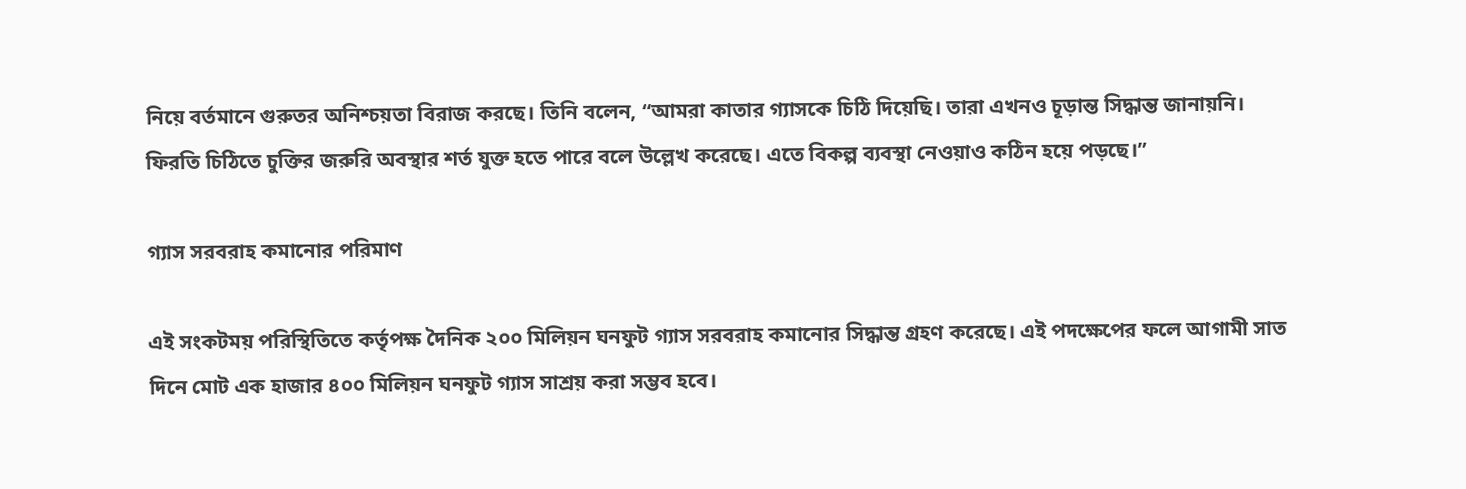নিয়ে বর্তমানে গুরুতর অনিশ্চয়তা বিরাজ করছে। তিনি বলেন, “আমরা কাতার গ্যাসকে চিঠি দিয়েছি। তারা এখনও চূড়ান্ত সিদ্ধান্ত জানায়নি। ফিরতি চিঠিতে চুক্তির জরুরি অবস্থার শর্ত যুক্ত হতে পারে বলে উল্লেখ করেছে। এতে বিকল্প ব্যবস্থা নেওয়াও কঠিন হয়ে পড়ছে।”

গ্যাস সরবরাহ কমানোর পরিমাণ

এই সংকটময় পরিস্থিতিতে কর্তৃপক্ষ দৈনিক ২০০ মিলিয়ন ঘনফুট গ্যাস সরবরাহ কমানোর সিদ্ধান্ত গ্রহণ করেছে। এই পদক্ষেপের ফলে আগামী সাত দিনে মোট এক হাজার ৪০০ মিলিয়ন ঘনফুট গ্যাস সাশ্রয় করা সম্ভব হবে।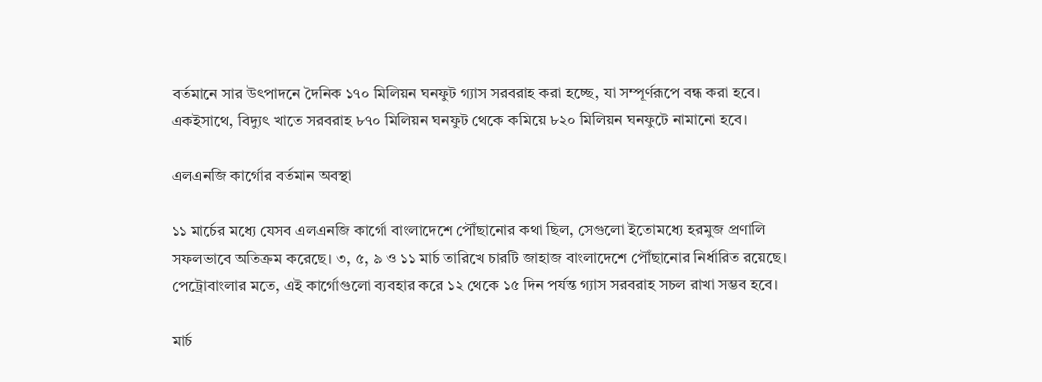বর্তমানে সার উৎপাদনে দৈনিক ১৭০ মিলিয়ন ঘনফুট গ্যাস সরবরাহ করা হচ্ছে, যা সম্পূর্ণরূপে বন্ধ করা হবে। একইসাথে, বিদ্যুৎ খাতে সরবরাহ ৮৭০ মিলিয়ন ঘনফুট থেকে কমিয়ে ৮২০ মিলিয়ন ঘনফুটে নামানো হবে।

এলএনজি কার্গোর বর্তমান অবস্থা

১১ মার্চের মধ্যে যেসব এলএনজি কার্গো বাংলাদেশে পৌঁছানোর কথা ছিল, সেগুলো ইতোমধ্যে হরমুজ প্রণালি সফলভাবে অতিক্রম করেছে। ৩, ৫, ৯ ও ১১ মার্চ তারিখে চারটি জাহাজ বাংলাদেশে পৌঁছানোর নির্ধারিত রয়েছে। পেট্রোবাংলার মতে, এই কার্গোগুলো ব্যবহার করে ১২ থেকে ১৫ দিন পর্যন্ত গ্যাস সরবরাহ সচল রাখা সম্ভব হবে।

মার্চ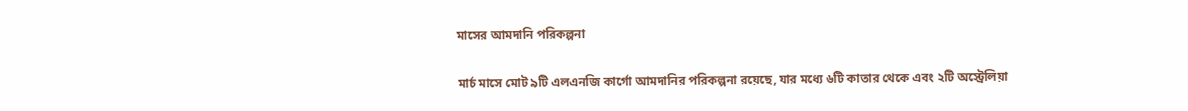মাসের আমদানি পরিকল্পনা

মার্চ মাসে মোট ৯টি এলএনজি কার্গো আমদানির পরিকল্পনা রয়েছে, যার মধ্যে ৬টি কাতার থেকে এবং ২টি অস্ট্রেলিয়া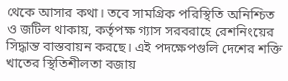থেকে আসার কথা। তবে সামগ্রিক পরিস্থিতি অনিশ্চিত ও জটিল থাকায়, কর্তৃপক্ষ গ্যাস সরবরাহে রেশনিংয়ের সিদ্ধান্ত বাস্তবায়ন করছে। এই পদক্ষেপগুলি দেশের শক্তি খাতের স্থিতিশীলতা বজায়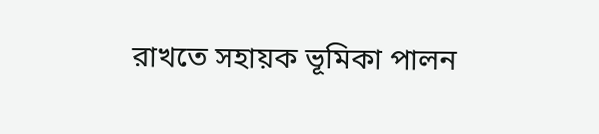রাখতে সহায়ক ভূমিকা পালন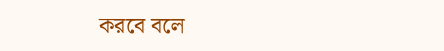করবে বলে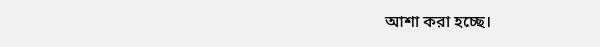আশা করা হচ্ছে।